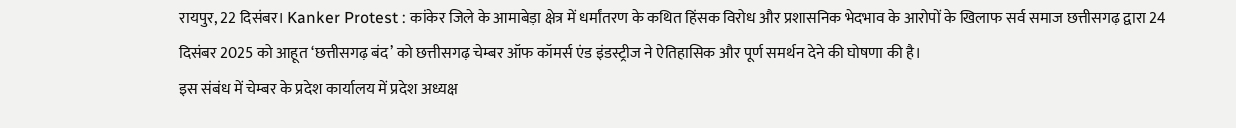रायपुर, 22 दिसंबर। Kanker Protest : कांकेर जिले के आमाबेड़ा क्षेत्र में धर्मांतरण के कथित हिंसक विरोध और प्रशासनिक भेदभाव के आरोपों के खिलाफ सर्व समाज छत्तीसगढ़ द्वारा 24 दिसंबर 2025 को आहूत ‘छत्तीसगढ़ बंद’ को छत्तीसगढ़ चेम्बर ऑफ कॉमर्स एंड इंडस्ट्रीज ने ऐतिहासिक और पूर्ण समर्थन देने की घोषणा की है।
इस संबंध में चेम्बर के प्रदेश कार्यालय में प्रदेश अध्यक्ष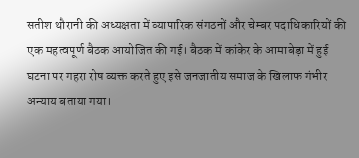सतीश थौरानी की अध्यक्षता में व्यापारिक संगठनों और चेम्बर पदाधिकारियों की एक महत्वपूर्ण बैठक आयोजित की गई। बैठक में कांकेर के आमाबेड़ा में हुई घटना पर गहरा रोष व्यक्त करते हुए इसे जनजातीय समाज के खिलाफ गंभीर अन्याय बताया गया।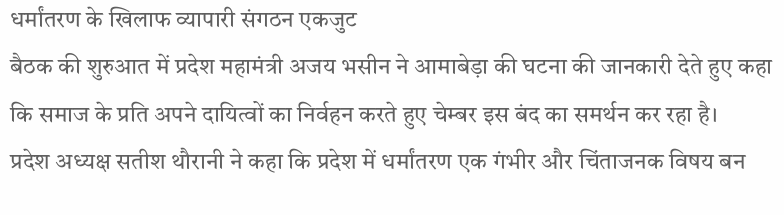धर्मांतरण के खिलाफ व्यापारी संगठन एकजुट
बैठक की शुरुआत में प्रदेश महामंत्री अजय भसीन ने आमाबेड़ा की घटना की जानकारी देते हुए कहा कि समाज के प्रति अपने दायित्वों का निर्वहन करते हुए चेम्बर इस बंद का समर्थन कर रहा है।
प्रदेश अध्यक्ष सतीश थौरानी ने कहा कि प्रदेश में धर्मांतरण एक गंभीर और चिंताजनक विषय बन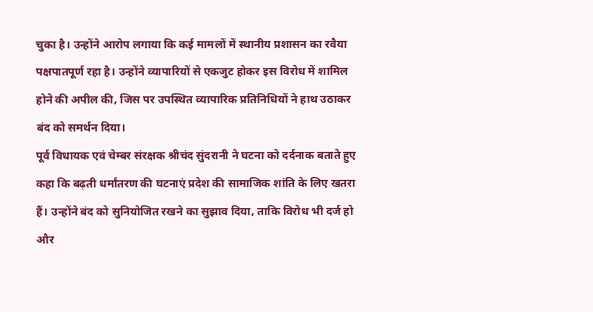चुका है। उन्होंने आरोप लगाया कि कई मामलों में स्थानीय प्रशासन का रवैया पक्षपातपूर्ण रहा है। उन्होंने व्यापारियों से एकजुट होकर इस विरोध में शामिल होने की अपील की, जिस पर उपस्थित व्यापारिक प्रतिनिधियों ने हाथ उठाकर बंद को समर्थन दिया।
पूर्व विधायक एवं चेम्बर संरक्षक श्रीचंद सुंदरानी ने घटना को दर्दनाक बताते हुए कहा कि बढ़ती धर्मांतरण की घटनाएं प्रदेश की सामाजिक शांति के लिए खतरा हैं। उन्होंने बंद को सुनियोजित रखने का सुझाव दिया, ताकि विरोध भी दर्ज हो और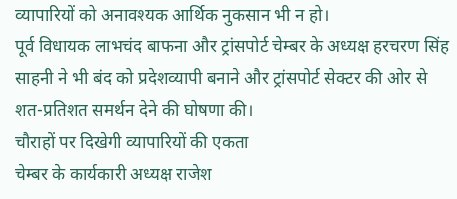व्यापारियों को अनावश्यक आर्थिक नुकसान भी न हो।
पूर्व विधायक लाभचंद बाफना और ट्रांसपोर्ट चेम्बर के अध्यक्ष हरचरण सिंह साहनी ने भी बंद को प्रदेशव्यापी बनाने और ट्रांसपोर्ट सेक्टर की ओर से शत-प्रतिशत समर्थन देने की घोषणा की।
चौराहों पर दिखेगी व्यापारियों की एकता
चेम्बर के कार्यकारी अध्यक्ष राजेश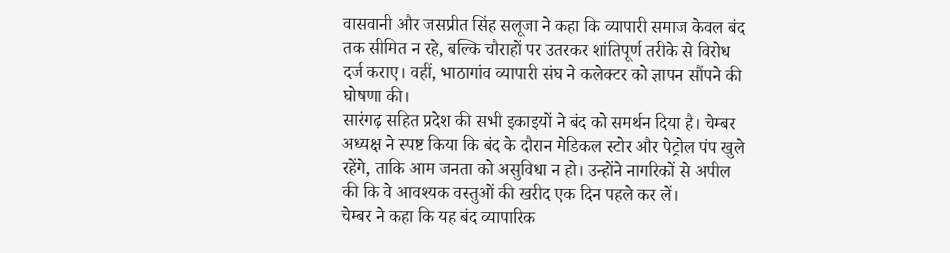वासवानी और जसप्रीत सिंह सलूजा ने कहा कि व्यापारी समाज केवल बंद तक सीमित न रहे, बल्कि चौराहों पर उतरकर शांतिपूर्ण तरीके से विरोध दर्ज कराए। वहीं, भाठागांव व्यापारी संघ ने कलेक्टर को ज्ञापन सौंपने की घोषणा की।
सारंगढ़ सहित प्रदेश की सभी इकाइयों ने बंद को समर्थन दिया है। चेम्बर अध्यक्ष ने स्पष्ट किया कि बंद के दौरान मेडिकल स्टोर और पेट्रोल पंप खुले रहेंगे, ताकि आम जनता को असुविधा न हो। उन्होंने नागरिकों से अपील की कि वे आवश्यक वस्तुओं की खरीद एक दिन पहले कर लें।
चेम्बर ने कहा कि यह बंद व्यापारिक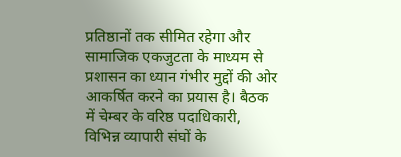प्रतिष्ठानों तक सीमित रहेगा और सामाजिक एकजुटता के माध्यम से प्रशासन का ध्यान गंभीर मुद्दों की ओर आकर्षित करने का प्रयास है। बैठक में चेम्बर के वरिष्ठ पदाधिकारी, विभिन्न व्यापारी संघों के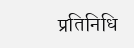प्रतिनिधि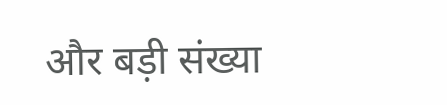और बड़ी संख्या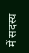में सदस्य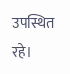उपस्थित रहे।